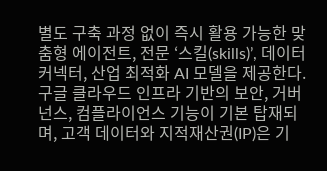별도 구축 과정 없이 즉시 활용 가능한 맞춤형 에이전트, 전문 ‘스킬(skills)’, 데이터 커넥터, 산업 최적화 AI 모델을 제공한다. 구글 클라우드 인프라 기반의 보안, 거버넌스, 컴플라이언스 기능이 기본 탑재되며, 고객 데이터와 지적재산권(IP)은 기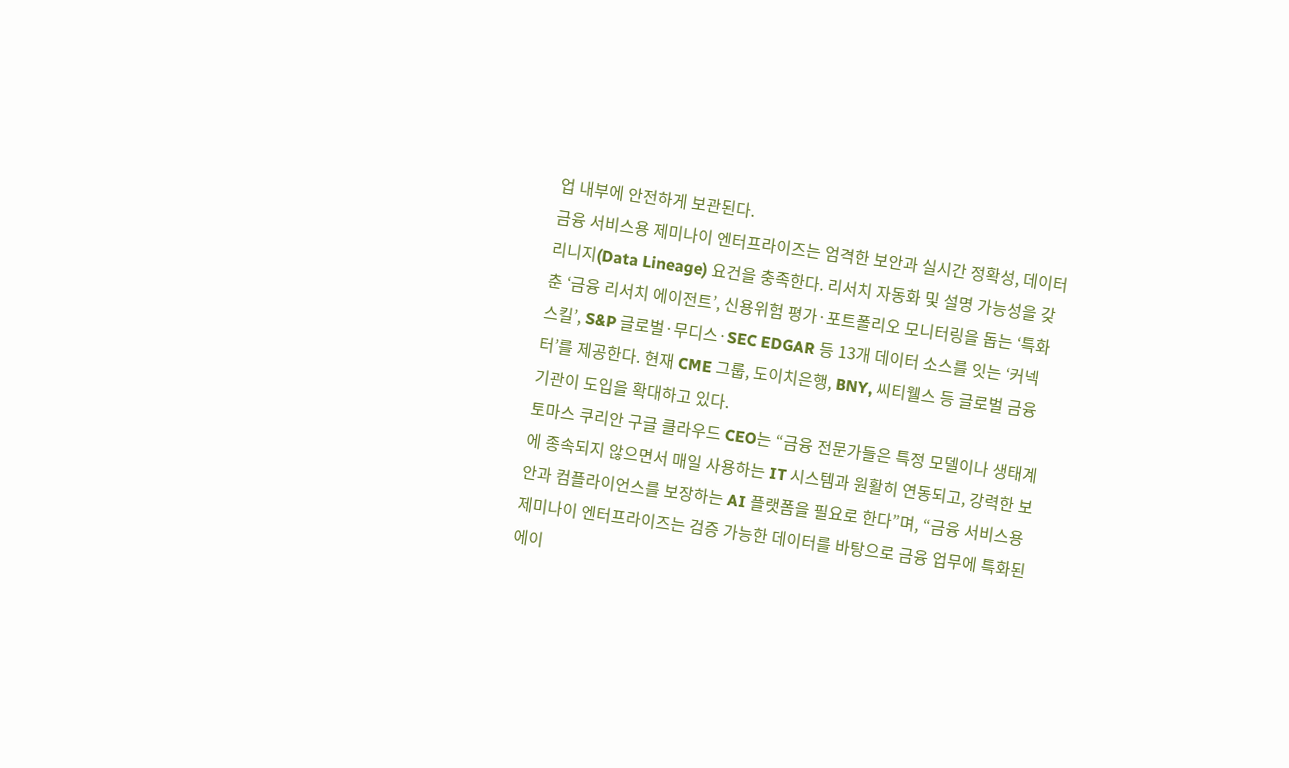업 내부에 안전하게 보관된다.
금융 서비스용 제미나이 엔터프라이즈는 엄격한 보안과 실시간 정확성, 데이터 리니지(Data Lineage) 요건을 충족한다. 리서치 자동화 및 설명 가능성을 갖춘 ‘금융 리서치 에이전트’, 신용위험 평가·포트폴리오 모니터링을 돕는 ‘특화 스킬’, S&P 글로벌·무디스·SEC EDGAR 등 13개 데이터 소스를 잇는 ‘커넥터’를 제공한다. 현재 CME 그룹, 도이치은행, BNY, 씨티웰스 등 글로벌 금융 기관이 도입을 확대하고 있다.
토마스 쿠리안 구글 클라우드 CEO는 “금융 전문가들은 특정 모델이나 생태계에 종속되지 않으면서 매일 사용하는 IT 시스템과 원활히 연동되고, 강력한 보안과 컴플라이언스를 보장하는 AI 플랫폼을 필요로 한다”며, “금융 서비스용 제미나이 엔터프라이즈는 검증 가능한 데이터를 바탕으로 금융 업무에 특화된 에이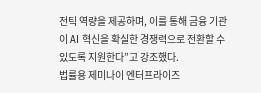전틱 역량을 제공하며, 이를 통해 금융 기관이 AI 혁신을 확실한 경쟁력으로 전환할 수 있도록 지원한다”고 강조했다.
법률용 제미나이 엔터프라이즈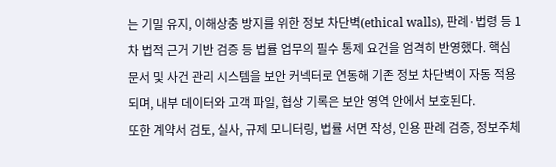는 기밀 유지, 이해상충 방지를 위한 정보 차단벽(ethical walls), 판례·법령 등 1차 법적 근거 기반 검증 등 법률 업무의 필수 통제 요건을 엄격히 반영했다. 핵심 문서 및 사건 관리 시스템을 보안 커넥터로 연동해 기존 정보 차단벽이 자동 적용되며, 내부 데이터와 고객 파일, 협상 기록은 보안 영역 안에서 보호된다.
또한 계약서 검토, 실사, 규제 모니터링, 법률 서면 작성, 인용 판례 검증, 정보주체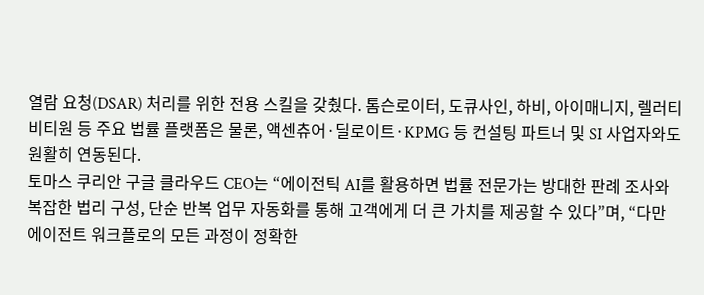열람 요청(DSAR) 처리를 위한 전용 스킬을 갖췄다. 톰슨로이터, 도큐사인, 하비, 아이매니지, 렐러티비티원 등 주요 법률 플랫폼은 물론, 액센츄어·딜로이트·KPMG 등 컨설팅 파트너 및 SI 사업자와도 원활히 연동된다.
토마스 쿠리안 구글 클라우드 CEO는 “에이전틱 AI를 활용하면 법률 전문가는 방대한 판례 조사와 복잡한 법리 구성, 단순 반복 업무 자동화를 통해 고객에게 더 큰 가치를 제공할 수 있다”며, “다만 에이전트 워크플로의 모든 과정이 정확한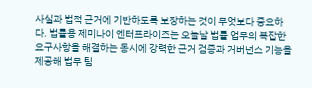사실과 법적 근거에 기반하도록 보장하는 것이 무엇보다 중요하다. 법률용 제미나이 엔터프라이즈는 오늘날 법률 업무의 복잡한 요구사항을 해결하는 동시에 강력한 근거 검증과 거버넌스 기능을 제공해 법무 팀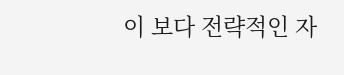이 보다 전략적인 자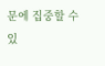문에 집중할 수 있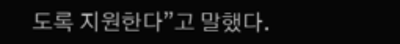도록 지원한다”고 말했다.